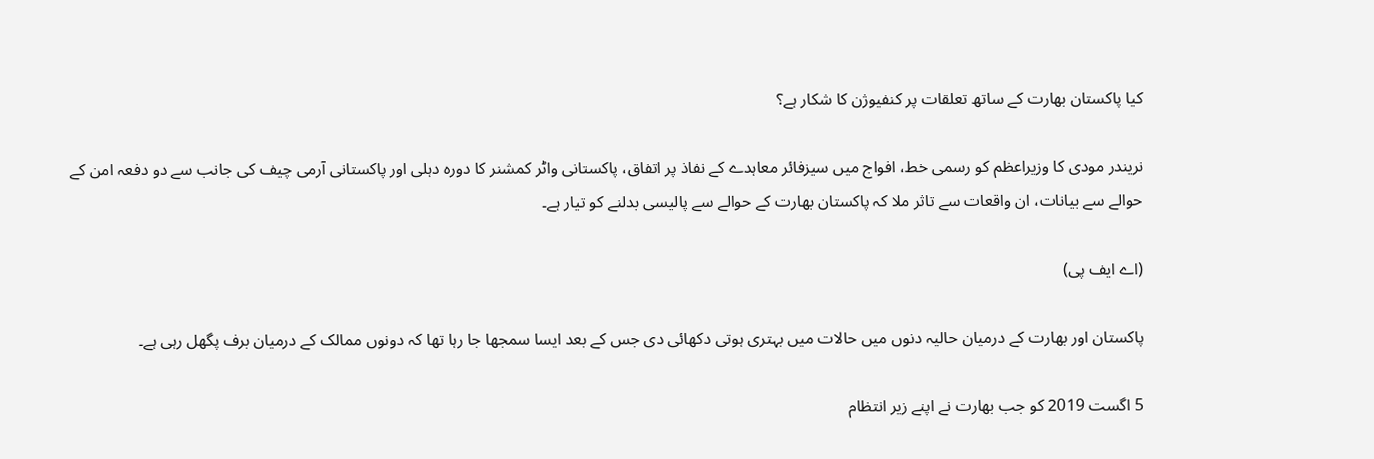کیا پاکستان بھارت کے ساتھ تعلقات پر کنفیوژن کا شکار ہے؟

نریندر مودی کا وزیراعظم کو رسمی خط، افواج میں سیزفائر معاہدے کے نفاذ پر اتفاق، پاکستانی واٹر کمشنر کا دورہ دہلی اور پاکستانی آرمی چیف کی جانب سے دو دفعہ امن کے حوالے سے بیانات، ان واقعات سے تاثر ملا کہ پاکستان بھارت کے حوالے سے پالیسی بدلنے کو تیار ہے۔

(اے ایف پی)

پاکستان اور بھارت کے درمیان حالیہ دنوں میں حالات میں بہتری ہوتی دکھائی دی جس کے بعد ایسا سمجھا جا رہا تھا کہ دونوں ممالک کے درمیان برف پگھل رہی ہے۔

5 اگست 2019 کو جب بھارت نے اپنے زیر انتظام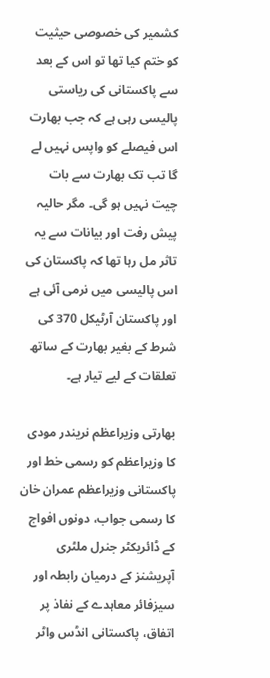کشمیر کی خصوصی حیثیت کو ختم کیا تھا تو اس کے بعد سے پاکستانی کی ریاستی پالیسی رہی ہے کہ جب بھارت اس فیصلے کو واپس نہیں لے گا تب تک بھارت سے بات چیت نہیں ہو گی۔ مگر حالیہ پیش رفت اور بیانات سے یہ تاثر مل رہا تھا کہ پاکستان کی اس پالیسی میں نرمی آئی ہے اور پاکستان آرٹیکل 370 کی شرط کے بغیر بھارت کے ساتھ تعلقات کے لیے تیار ہے۔

بھارتی وزیراعظم نریندر مودی کا وزیراعظم کو رسمی خط اور پاکستانی وزیراعظم عمران خان کا رسمی جواب، دونوں افواج کے ڈائریکٹر جنرل ملٹری آپریشنز کے درمیان رابطہ اور سیزفائر معاہدے کے نفاذ پر اتفاق، پاکستانی انڈس واٹر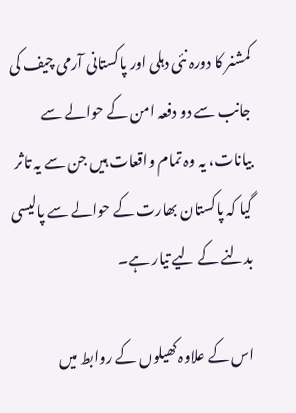کمشنر کا دورہ نئی دہلی اور پاکستانی آرمی چیف کی جانب سے دو دفعہ امن کے حوالے سے بیانات، یہ وہ تمام واقعات ہیں جن سے یہ تاثر گیا کہ پاکستان بھارت کے حوالے سے پالیسی بدلنے کے لیے تیار ہے۔

اس کے علاوہ کھیلوں کے روابط میں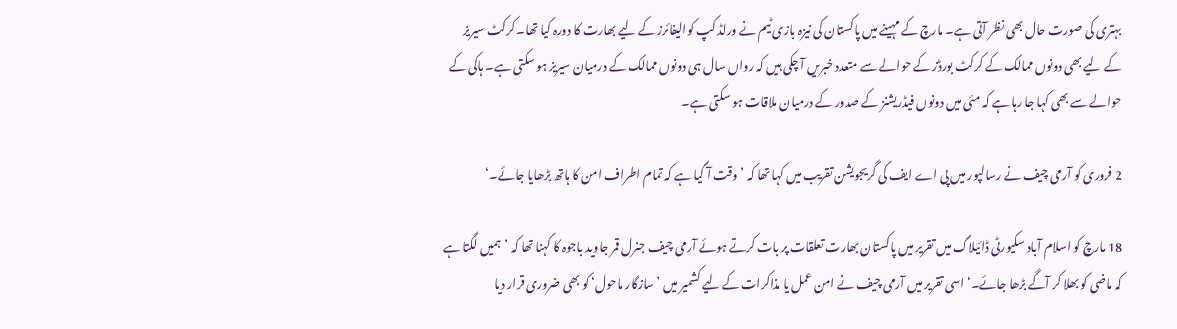بہتری کی صورت حال بھی نظر آتی ہے۔ مارچ کے مہینے میں پاکستان کی نیزہ بازی ٹیم نے ورلڈ کپ کوالیفائرز کے لیے بھارت کا دورہ کیا تھا۔ کرکٹ سیریز کے لیے بھی دونوں ممالک کے کرکٹ بورڈز کے حوالے سے متعدد خبریں آ چکی ہیں کہ رواں سال ہی دونوں ممالک کے درمیان سیریز ہو سکتی ہے۔ ہاکی کے حوالے سے بھی کہا جا رہا ہے کہ مئی میں دونوں فیڈریشنز کے صدور کے درمیان ملاقات ہو سکتی ہے۔

2 فروری کو آرمی چیف نے رسالپور میں پی اے ایف کی گریجویشن تقریب میں کہا تھا کہ ’وقت آ گیا ہے کہ تمام اطراف امن کا ہاتھ بڑھایا جائے۔‘

18 مارچ کو اسلام آباد سکیورٹی ڈائیلاگ میں تقریر میں پاکستان بھارت تعلقات پر بات کرتے ہوئے آرمی چیف جنرل قمر جاوید باجوہ کا کہنا تھا کہ ’ہمیں لگتا ہے کہ ماضی کو بھلا کر آگے بڑھا جائے۔‘ اسی تقریر میں آرمی چیف نے امن عمل یا مذاکرات کے لیے کشمیر میں ’سازگار ماحول‘ کو بھی ضروری قرار دیا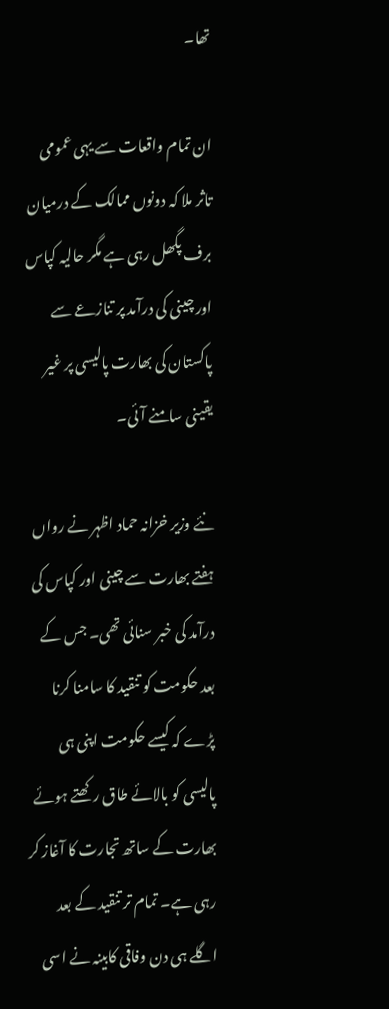تھا۔

ان تمام واقعات سے یہی عمومی تاثر ملا کہ دونوں ممالک کے درمیان برف پگھل رہی ہے مگر حالیہ کپاس اور چینی کی درآمد پر تنازعے سے پاکستان کی بھارت پالیسی پر غیر یقینی سامنے آئی۔

نئے وزیر خزانہ حماد اظہر نے رواں ہفتے بھارت سے چینی اور کپاس کی درآمد کی خبر سنائی تھی۔ جس کے بعد حکومت کو تنقید کا سامنا کرنا پڑے کہ کیسے حکومت اپنی ہی پالیسی کو بالائے طاق رکھتے ہوئے بھارت کے ساتھ تجارت کا آغاز کر رہی ہے۔ تمام تر تنقید کے بعد اگلے ہی دن وفاقی کابینہ نے اسی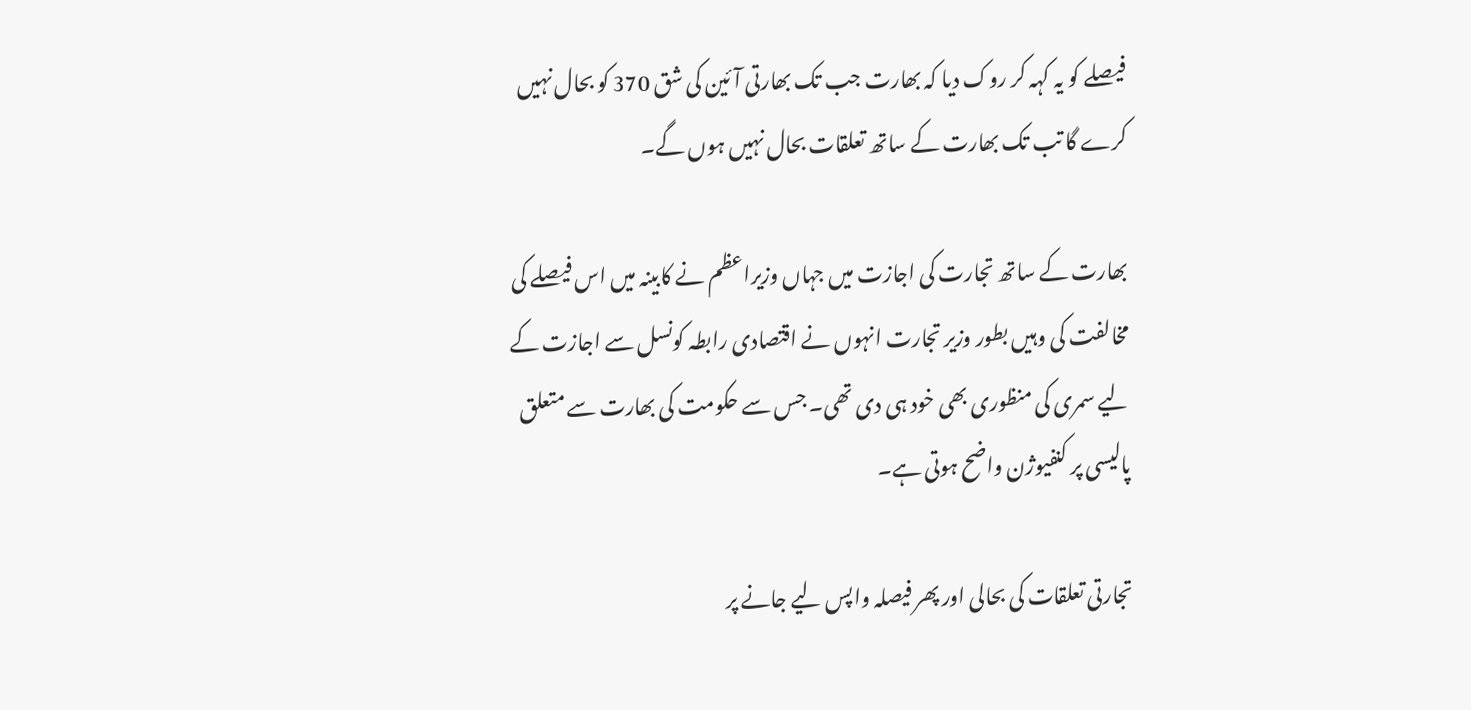فیصلے کو یہ کہہ کر روک دیا کہ بھارت جب تک بھارتی آئین کی شق 370 کو بحال نہیں کرے گا تب تک بھارت کے ساتھ تعلقات بحال نہیں ہوں گے۔

بھارت کے ساتھ تجارت کی اجازت میں جہاں وزیراعظم نے کابینہ میں اس فیصلے کی مخالفت کی وہیں بطور وزیر تجارت انہوں نے اقتصادی رابطہ کونسل سے اجازت کے لیے سمری کی منظوری بھی خود ہی دی تھی۔ جس سے حکومت کی بھارت سے متعلق پالیسی پر کنفیوژن واضح ہوتی ہے۔

تجارتی تعلقات کی بحالی اور پھر فیصلہ واپس لیے جانے پر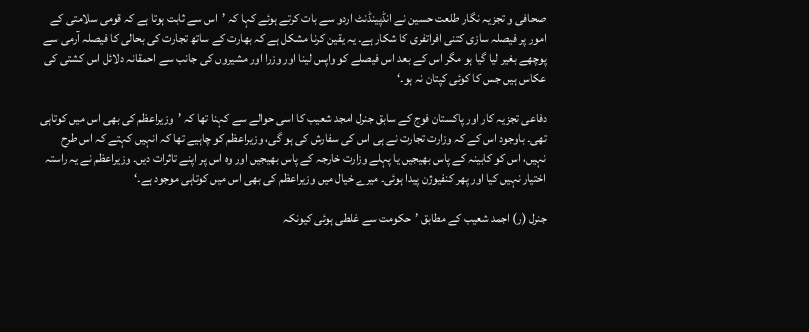صحافی و تجزیہ نگار طلعت حسین نے انڈپینڈنٹ اردو سے بات کرتے ہوئے کہا کہ ’اس سے ثابت ہوتا ہے کہ قومی سلامتی کے امور پر فیصلہ سازی کتنی افراتفری کا شکار ہے۔ یہ یقین کرنا مشکل ہے کہ بھارت کے ساتھ تجارت کی بحالی کا فیصلہ آرمی سے پوچھے بغیر لیا گیا ہو مگر اس کے بعد اس فیصلے کو واپس لینا اور وزرا اور مشیروں کی جانب سے احمقانہ دلائل اس کشتی کی عکاس ہیں جس کا کوئی کپتان نہ ہو۔‘

دفاعی تجزیہ کار اور پاکستان فوج کے سابق جنرل امجد شعیب کا اسی حوالے سے کہنا تھا کہ ’وزیراعظم کی بھی اس میں کوتاہی تھی۔ باوجود اس کے کہ وزارت تجارت نے ہی اس کی سفارش کی ہو گی، وزیراعظم کو چاہیے تھا کہ انہیں کہتے کہ اس طرح نہیں، اس کو کابینہ کے پاس بھیجیں یا پہلے وزارت خارجہ کے پاس بھیجیں اور وہ اس پر اپنے تاثرات دیں۔ وزیراعظم نے یہ راستہ اختیار نہیں کیا اور پھر کنفیوژن پیدا ہوئی۔ میرے خیال میں وزیراعظم کی بھی اس میں کوتاہی موجود ہے۔‘

جنرل (ر) اجمد شعیب کے مطابق ’حکومت سے غلطی ہوئی کیونکہ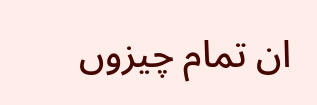ان تمام چیزوں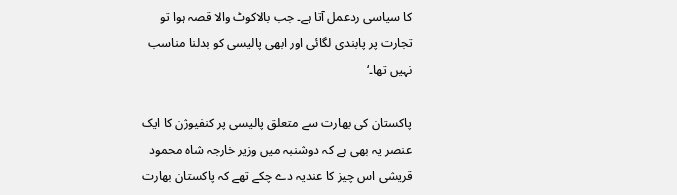کا سیاسی ردعمل آتا ہے۔ جب بالاکوٹ والا قصہ ہوا تو تجارت پر پابندی لگائی اور ابھی پالیسی کو بدلنا مناسب نہیں تھا۔‘

پاکستان کی بھارت سے متعلق پالیسی پر کنفیوژن کا ایک عنصر یہ بھی ہے کہ دوشنبہ میں وزیر خارجہ شاہ محمود قریشی اس چیز کا عندیہ دے چکے تھے کہ پاکستان بھارت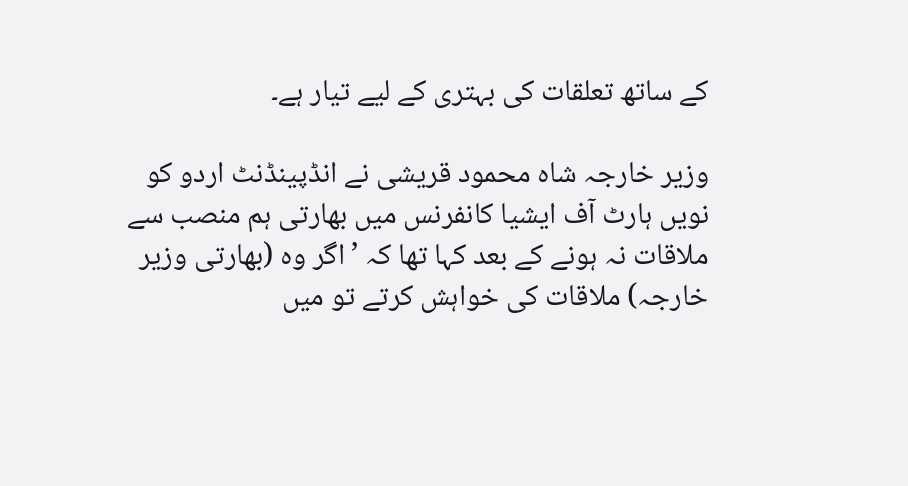کے ساتھ تعلقات کی بہتری کے لیے تیار ہے۔

وزیر خارجہ شاہ محمود قریشی نے انڈپینڈنٹ اردو کو نویں ہارٹ آف ایشیا کانفرنس میں بھارتی ہم منصب سے ملاقات نہ ہونے کے بعد کہا تھا کہ ’اگر وہ (بھارتی وزیر خارجہ) ملاقات کی خواہش کرتے تو میں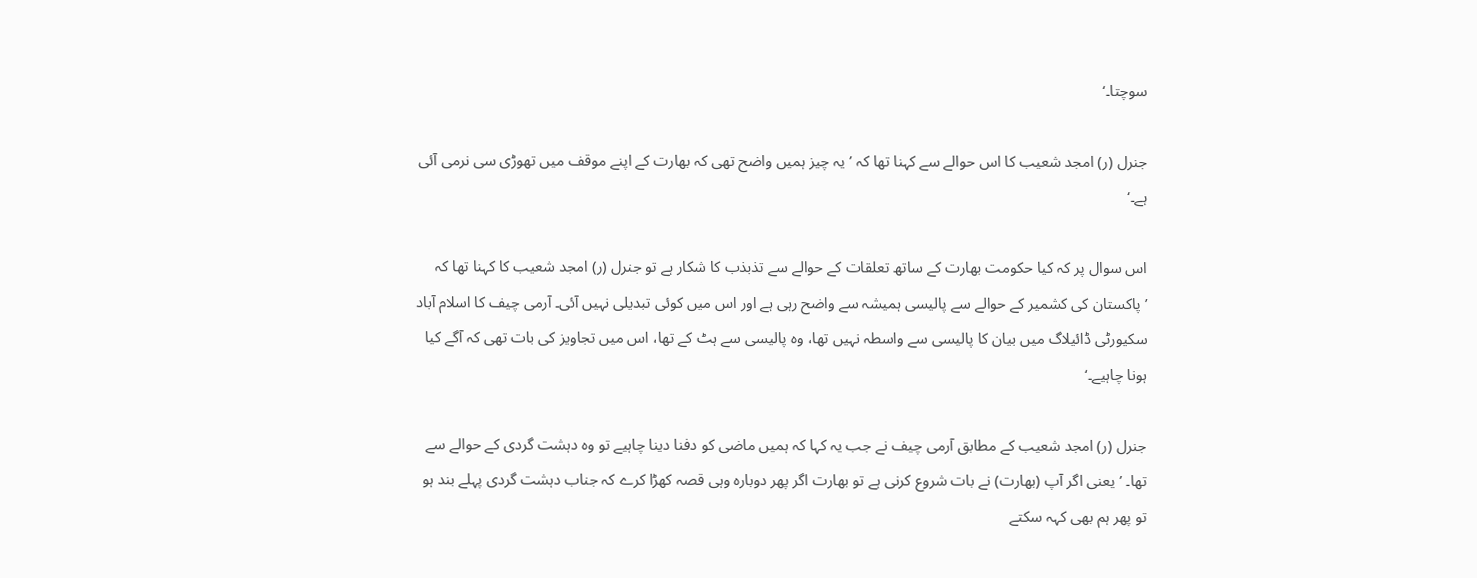سوچتا۔‘

جنرل (ر) امجد شعیب کا اس حوالے سے کہنا تھا کہ ’یہ چیز ہمیں واضح تھی کہ بھارت کے اپنے موقف میں تھوڑی سی نرمی آئی ہے۔‘

اس سوال پر کہ کیا حکومت بھارت کے ساتھ تعلقات کے حوالے سے تذبذب کا شکار ہے تو جنرل (ر) امجد شعیب کا کہنا تھا کہ ’پاکستان کی کشمیر کے حوالے سے پالیسی ہمیشہ سے واضح رہی ہے اور اس میں کوئی تبدیلی نہیں آئی۔ آرمی چیف کا اسلام آباد سکیورٹی ڈائیلاگ میں بیان کا پالیسی سے واسطہ نہیں تھا، وہ پالیسی سے ہٹ کے تھا، اس میں تجاویز کی بات تھی کہ آگے کیا ہونا چاہیے۔‘

جنرل (ر) امجد شعیب کے مطابق آرمی چیف نے جب یہ کہا کہ ہمیں ماضی کو دفنا دینا چاہیے تو وہ دہشت گردی کے حوالے سے تھا۔ ’یعنی اگر آپ (بھارت) نے بات شروع کرنی ہے تو بھارت اگر پھر دوبارہ وہی قصہ کھڑا کرے کہ جناب دہشت گردی پہلے بند ہو تو پھر ہم بھی کہہ سکتے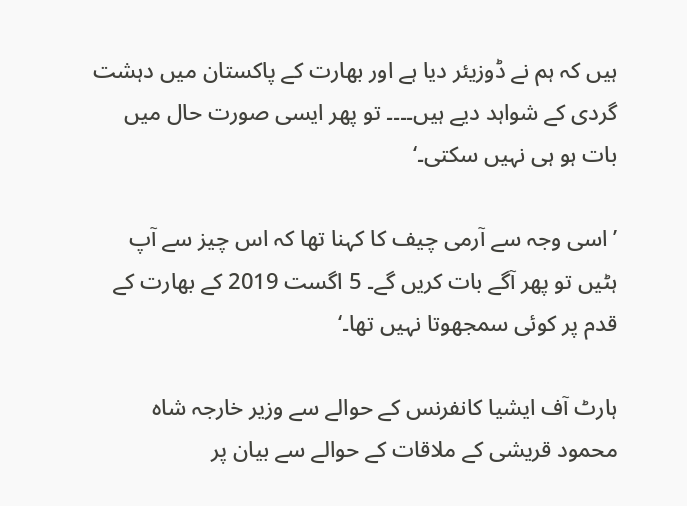ہیں کہ ہم نے ڈوزیئر دیا ہے اور بھارت کے پاکستان میں دہشت گردی کے شواہد دیے ہیں۔۔۔۔ تو پھر ایسی صورت حال میں بات ہو ہی نہیں سکتی۔‘

’اسی وجہ سے آرمی چیف کا کہنا تھا کہ اس چیز سے آپ ہٹیں تو پھر آگے بات کریں گے۔ 5 اگست 2019 کے بھارت کے قدم پر کوئی سمجھوتا نہیں تھا۔‘

ہارٹ آف ایشیا کانفرنس کے حوالے سے وزیر خارجہ شاہ محمود قریشی کے ملاقات کے حوالے سے بیان پر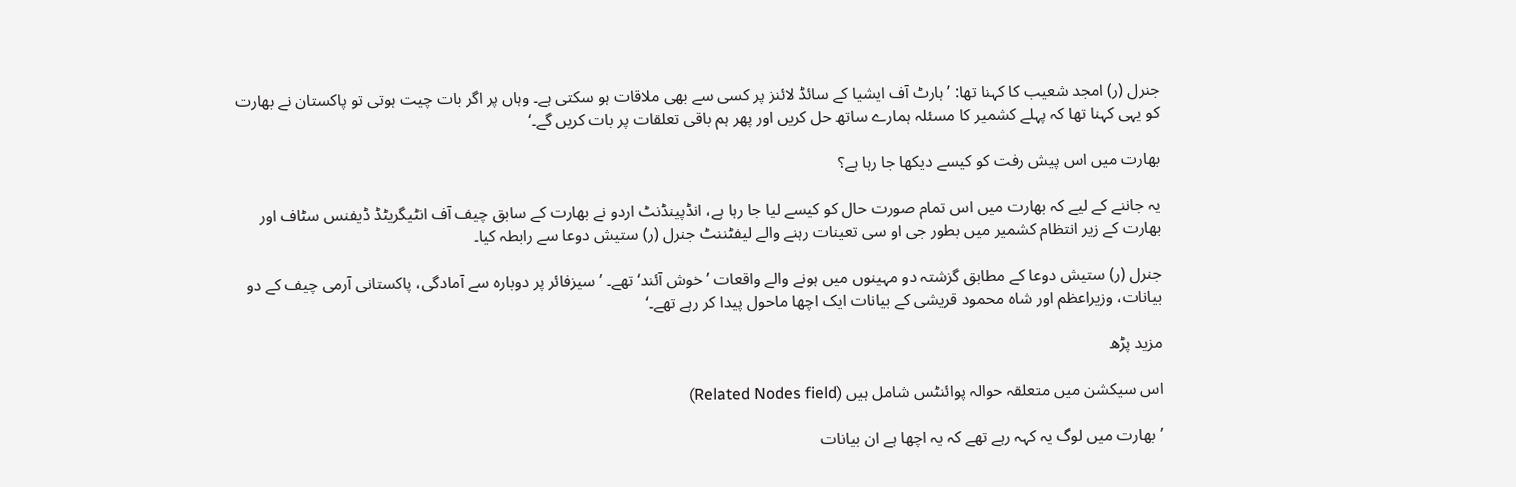جنرل (ر) امجد شعیب کا کہنا تھا: ’ہارٹ آف ایشیا کے سائڈ لائنز پر کسی سے بھی ملاقات ہو سکتی ہے۔ وہاں پر اگر بات چیت ہوتی تو پاکستان نے بھارت کو یہی کہنا تھا کہ پہلے کشمیر کا مسئلہ ہمارے ساتھ حل کریں اور پھر ہم باقی تعلقات پر بات کریں گے۔‘

بھارت میں اس پیش رفت کو کیسے دیکھا جا رہا ہے؟

یہ جاننے کے لیے کہ بھارت میں اس تمام صورت حال کو کیسے لیا جا رہا ہے، انڈپینڈنٹ اردو نے بھارت کے سابق چیف آف انٹیگریٹڈ ڈیفنس سٹاف اور بھارت کے زیر انتظام کشمیر میں بطور جی او سی تعینات رہنے والے لیفٹننٹ جنرل (ر) ستیش دوعا سے رابطہ کیا۔

جنرل (ر) ستیش دوعا کے مطابق گزشتہ دو مہینوں میں ہونے والے واقعات ’خوش آئند‘ تھے۔ ’سیزفائر پر دوبارہ سے آمادگی، پاکستانی آرمی چیف کے دو بیانات، وزیراعظم اور شاہ محمود قریشی کے بیانات ایک اچھا ماحول پیدا کر رہے تھے۔‘

مزید پڑھ

اس سیکشن میں متعلقہ حوالہ پوائنٹس شامل ہیں (Related Nodes field)

’بھارت میں لوگ یہ کہہ رہے تھے کہ یہ اچھا ہے ان بیانات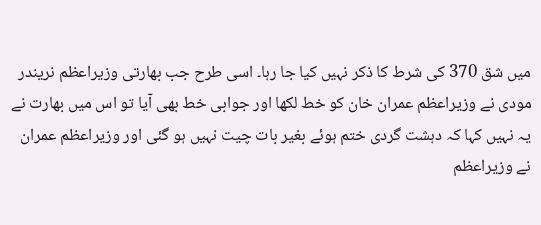میں شق 370 کی شرط کا ذکر نہیں کیا جا رہا۔ اسی طرح جب بھارتی وزیراعظم نریندر مودی نے وزیراعظم عمران خان کو خط لکھا اور جوابی خط بھی آیا تو اس میں بھارت نے یہ نہیں کہا کہ دہشت گردی ختم ہوئے بغیر بات چیت نہیں ہو گئی اور وزیراعظم عمران نے وزیراعظم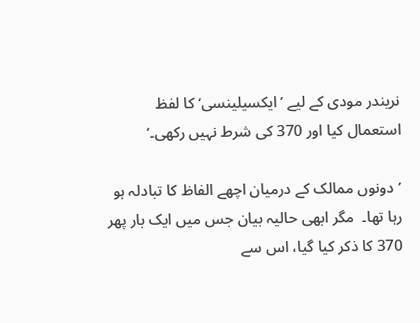نریندر مودی کے لیے ’ایکسیلینسی‘ کا لفظ استعمال کیا اور 370 کی شرط نہیں رکھی۔‘

’دونوں ممالک کے درمیان اچھے الفاظ کا تبادلہ ہو رہا تھا۔  مگر ابھی حالیہ بیان جس میں ایک بار پھر 370 کا ذکر کیا گیا، اس سے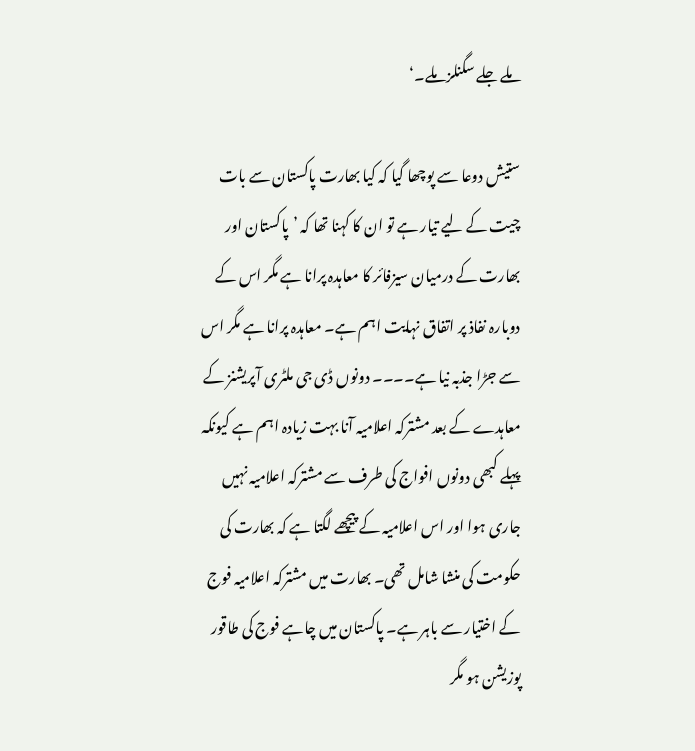ملے جلے سگنلز ملے۔‘

ستیش دوعا سے پوچھا گیا کہ کیا بھارت پاکستان سے بات چیت کے لیے تیار ہے تو ان کا کہنا تھا کہ ’پاکستان اور بھارت کے درمیان سیزفائر کا معاہدہ پرانا ہے مگر اس کے دوبارہ نفاذ پر اتفاق نہایت اہم ہے۔ معاہدہ پرانا ہے مگر اس سے جڑا جذبہ نیا ہے۔۔۔۔ دونوں ڈی جی ملٹری آپریشنز کے معاہدے کے بعد مشترکہ اعلامیہ آنا بہت زیادہ اہم ہے کیونکہ پہلے کبھی دونوں افواج کی طرف سے مشترکہ اعلامیہ نہیں جاری ہوا اور اس اعلامیہ کے پیچھے لگتا ہے کہ بھارت کی حکومت کی منشا شامل تھی۔ بھارت میں مشترکہ اعلامیہ فوج کے اختیار سے باہر ہے۔ پاکستان میں چاہے فوج کی طاقور پوزیشن ہو مگر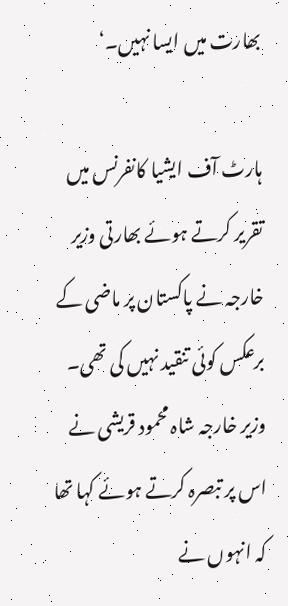بھارت میں ایسا نہیں۔‘

ہارٹ آف ایشیا کانفرنس میں تقریر کرتے ہوئے بھارتی وزیر خارجہ نے پاکستان پر ماضی کے برعکس کوئی تنقید نہیں کی تھی۔ وزیر خارجہ شاہ محمود قریشی نے اس پر تبصرہ کرتے ہوئے کہا تھا کہ انہوں نے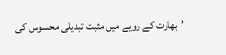’بھارت کے رویے میں مثبت تبدیلی محسوس کی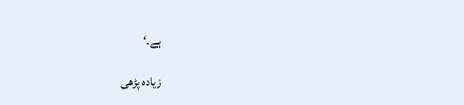ہے۔‘

زیادہ پڑھی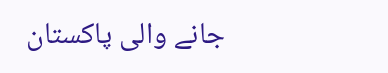جانے والی پاکستان